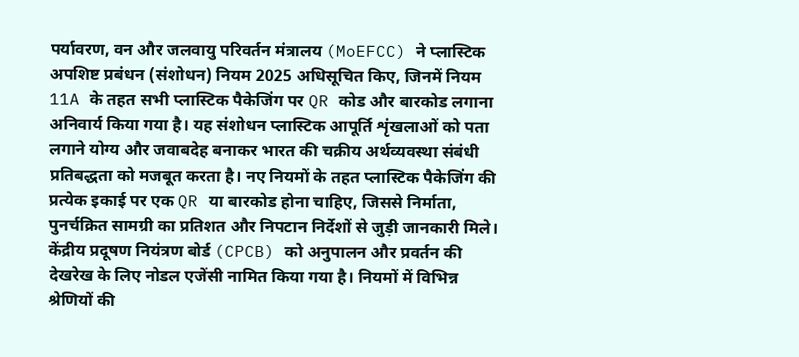पर्यावरण, वन और जलवायु परिवर्तन मंत्रालय (MoEFCC) ने प्लास्टिक अपशिष्ट प्रबंधन (संशोधन) नियम 2025 अधिसूचित किए, जिनमें नियम 11A के तहत सभी प्लास्टिक पैकेजिंग पर QR कोड और बारकोड लगाना अनिवार्य किया गया है। यह संशोधन प्लास्टिक आपूर्ति शृंखलाओं को पता लगाने योग्य और जवाबदेह बनाकर भारत की चक्रीय अर्थव्यवस्था संबंधी प्रतिबद्धता को मजबूत करता है। नए नियमों के तहत प्लास्टिक पैकेजिंग की प्रत्येक इकाई पर एक QR या बारकोड होना चाहिए, जिससे निर्माता, पुनर्चक्रित सामग्री का प्रतिशत और निपटान निर्देशों से जुड़ी जानकारी मिले। केंद्रीय प्रदूषण नियंत्रण बोर्ड (CPCB) को अनुपालन और प्रवर्तन की देखरेख के लिए नोडल एजेंसी नामित किया गया है। नियमों में विभिन्न श्रेणियों की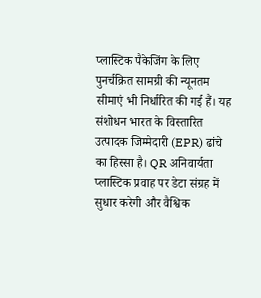प्लास्टिक पैकेजिंग के लिए पुनर्चक्रित सामग्री की न्यूनतम सीमाएं भी निर्धारित की गई हैं। यह संशोधन भारत के विस्तारित उत्पादक जिम्मेदारी (EPR) ढांचे का हिस्सा है। QR अनिवार्यता प्लास्टिक प्रवाह पर डेटा संग्रह में सुधार करेगी और वैश्विक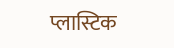प्लास्टिक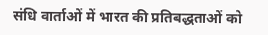संधि वार्ताओं में भारत की प्रतिबद्धताओं को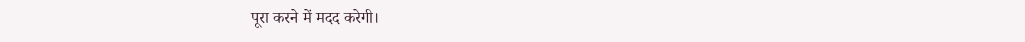पूरा करने में मदद करेगी।